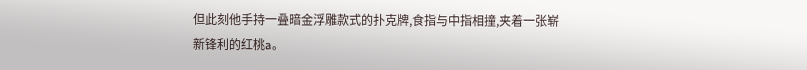但此刻他手持一叠暗金浮雕款式的扑克牌,食指与中指相撞,夹着一张崭新锋利的红桃a。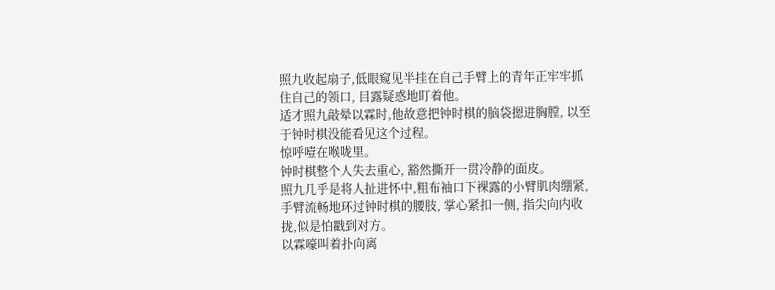照九收起扇子,低眼窥见半挂在自己手臂上的青年正牢牢抓住自己的领口, 目露疑惑地盯着他。
适才照九敲晕以霖时,他故意把钟时棋的脑袋摁进胸膛, 以至于钟时棋没能看见这个过程。
惊呼噎在喉咙里。
钟时棋整个人失去重心, 豁然撕开一贯冷静的面皮。
照九几乎是将人扯进怀中,粗布袖口下裸露的小臂肌肉绷紧,手臂流畅地环过钟时棋的腰肢, 掌心紧扣一侧, 指尖向内收拢,似是怕戳到对方。
以霖嚎叫着扑向离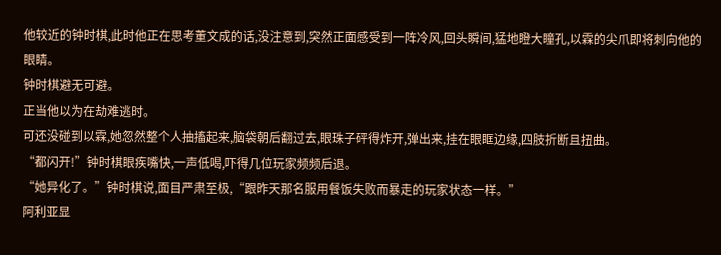他较近的钟时棋,此时他正在思考董文成的话,没注意到,突然正面感受到一阵冷风,回头瞬间,猛地瞪大瞳孔,以霖的尖爪即将刺向他的眼睛。
钟时棋避无可避。
正当他以为在劫难逃时。
可还没碰到以霖,她忽然整个人抽搐起来,脑袋朝后翻过去,眼珠子砰得炸开,弹出来,挂在眼眶边缘,四肢折断且扭曲。
“都闪开!”钟时棋眼疾嘴快,一声低喝,吓得几位玩家频频后退。
“她异化了。”钟时棋说,面目严肃至极,“跟昨天那名服用餐饭失败而暴走的玩家状态一样。”
阿利亚显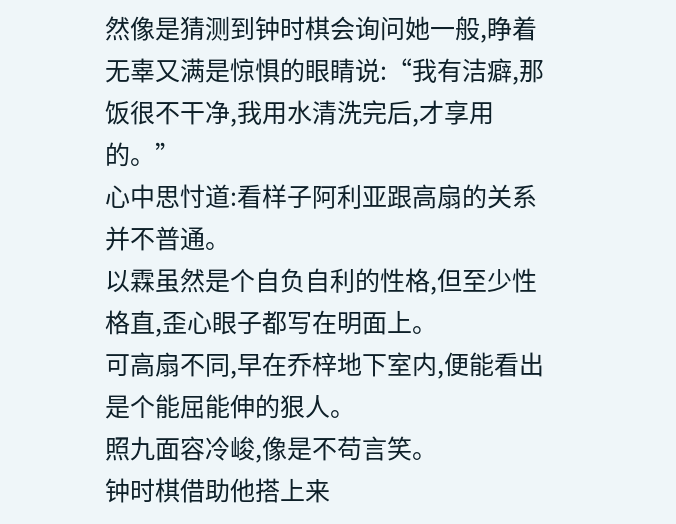然像是猜测到钟时棋会询问她一般,睁着无辜又满是惊惧的眼睛说:“我有洁癖,那饭很不干净,我用水清洗完后,才享用的。”
心中思忖道:看样子阿利亚跟高扇的关系并不普通。
以霖虽然是个自负自利的性格,但至少性格直,歪心眼子都写在明面上。
可高扇不同,早在乔梓地下室内,便能看出是个能屈能伸的狠人。
照九面容冷峻,像是不苟言笑。
钟时棋借助他搭上来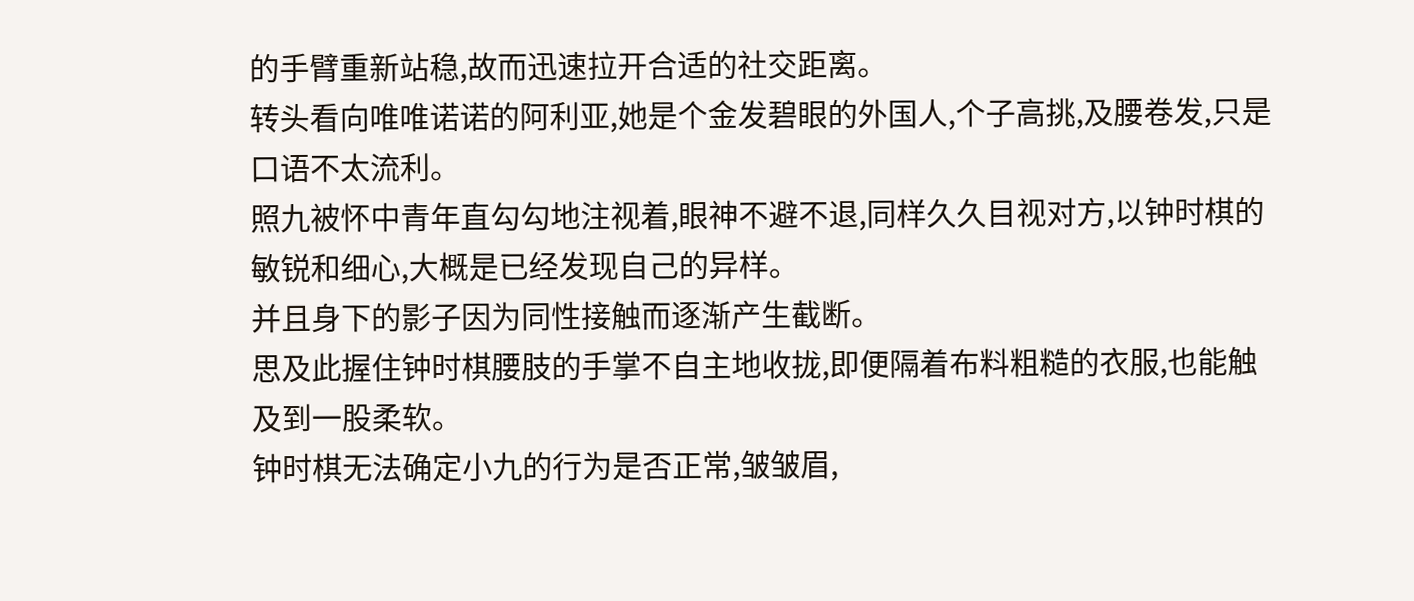的手臂重新站稳,故而迅速拉开合适的社交距离。
转头看向唯唯诺诺的阿利亚,她是个金发碧眼的外国人,个子高挑,及腰卷发,只是口语不太流利。
照九被怀中青年直勾勾地注视着,眼神不避不退,同样久久目视对方,以钟时棋的敏锐和细心,大概是已经发现自己的异样。
并且身下的影子因为同性接触而逐渐产生截断。
思及此握住钟时棋腰肢的手掌不自主地收拢,即便隔着布料粗糙的衣服,也能触及到一股柔软。
钟时棋无法确定小九的行为是否正常,皱皱眉,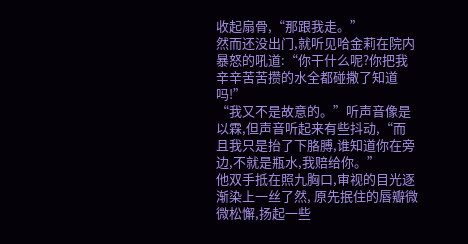收起扇骨,“那跟我走。”
然而还没出门,就听见哈金莉在院内暴怒的吼道:“你干什么呢?你把我辛辛苦苦攒的水全都碰撒了知道吗!”
“我又不是故意的。”听声音像是以霖,但声音听起来有些抖动,“而且我只是抬了下胳膊,谁知道你在旁边,不就是瓶水,我赔给你。”
他双手抵在照九胸口,审视的目光逐渐染上一丝了然, 原先抿住的唇瓣微微松懈,扬起一些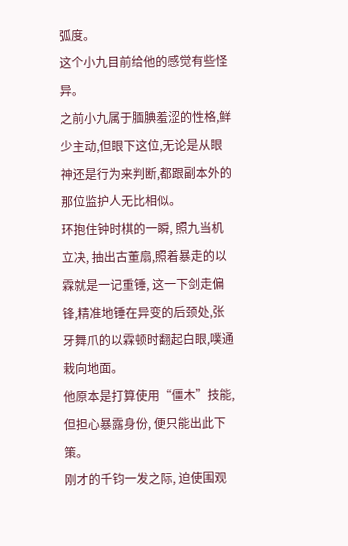弧度。
这个小九目前给他的感觉有些怪异。
之前小九属于腼腆羞涩的性格,鲜少主动,但眼下这位,无论是从眼神还是行为来判断,都跟副本外的那位监护人无比相似。
环抱住钟时棋的一瞬, 照九当机立决, 抽出古董扇,照着暴走的以霖就是一记重锤, 这一下剑走偏锋,精准地锤在异变的后颈处,张牙舞爪的以霖顿时翻起白眼,噗通栽向地面。
他原本是打算使用“僵木”技能, 但担心暴露身份, 便只能出此下策。
刚才的千钧一发之际, 迫使围观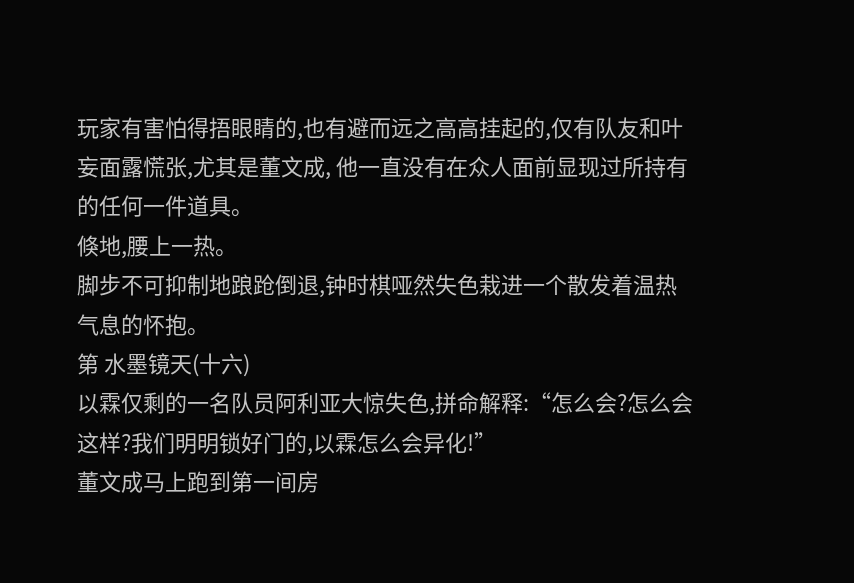玩家有害怕得捂眼睛的,也有避而远之高高挂起的,仅有队友和叶妄面露慌张,尤其是董文成, 他一直没有在众人面前显现过所持有的任何一件道具。
倏地,腰上一热。
脚步不可抑制地踉跄倒退,钟时棋哑然失色栽进一个散发着温热气息的怀抱。
第 水墨镜天(十六)
以霖仅剩的一名队员阿利亚大惊失色,拼命解释:“怎么会?怎么会这样?我们明明锁好门的,以霖怎么会异化!”
董文成马上跑到第一间房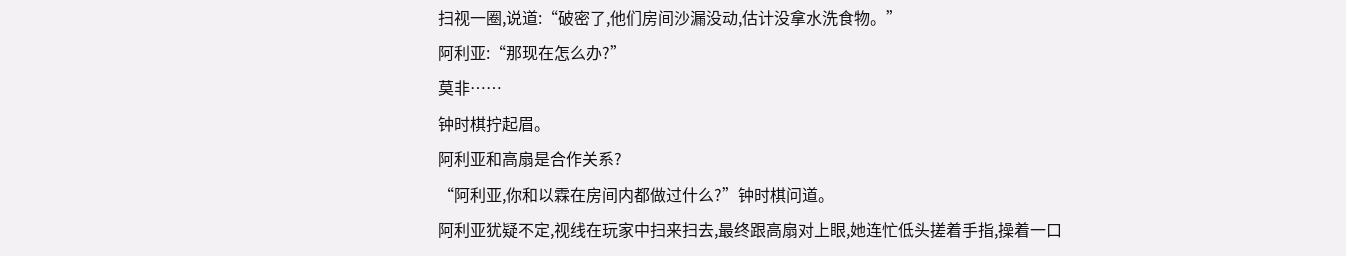扫视一圈,说道:“破密了,他们房间沙漏没动,估计没拿水洗食物。”
阿利亚:“那现在怎么办?”
莫非……
钟时棋拧起眉。
阿利亚和高扇是合作关系?
“阿利亚,你和以霖在房间内都做过什么?”钟时棋问道。
阿利亚犹疑不定,视线在玩家中扫来扫去,最终跟高扇对上眼,她连忙低头搓着手指,操着一口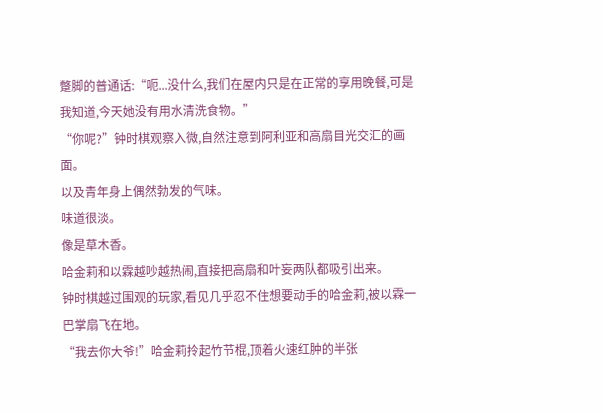蹩脚的普通话:“呃...没什么,我们在屋内只是在正常的享用晚餐,可是我知道,今天她没有用水清洗食物。”
“你呢?”钟时棋观察入微,自然注意到阿利亚和高扇目光交汇的画面。
以及青年身上偶然勃发的气味。
味道很淡。
像是草木香。
哈金莉和以霖越吵越热闹,直接把高扇和叶妄两队都吸引出来。
钟时棋越过围观的玩家,看见几乎忍不住想要动手的哈金莉,被以霖一巴掌扇飞在地。
“我去你大爷!”哈金莉拎起竹节棍,顶着火速红肿的半张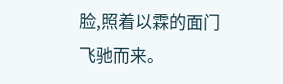脸,照着以霖的面门飞驰而来。